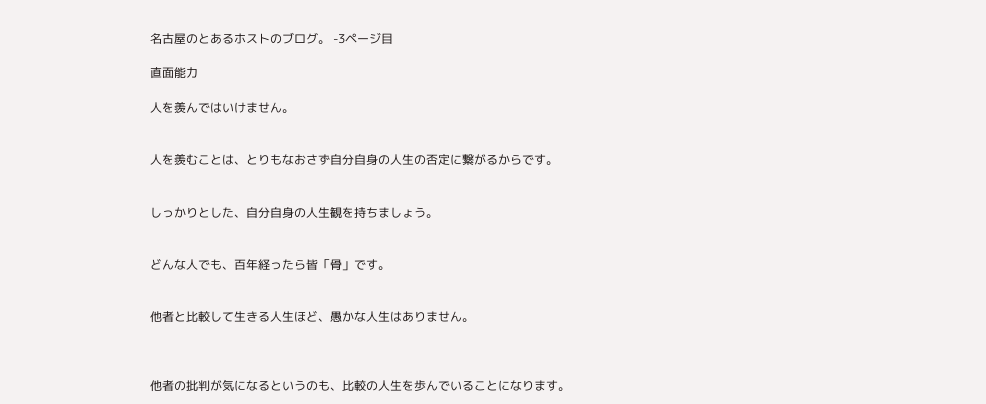名古屋のとあるホストのブログ。 -3ページ目

直面能力

人を羨んではいけません。


人を羨むことは、とりもなおさず自分自身の人生の否定に繋がるからです。


しっかりとした、自分自身の人生観を持ちましょう。


どんな人でも、百年経ったら皆「骨」です。


他者と比較して生きる人生ほど、愚かな人生はありません。



他者の批判が気になるというのも、比較の人生を歩んでいることになります。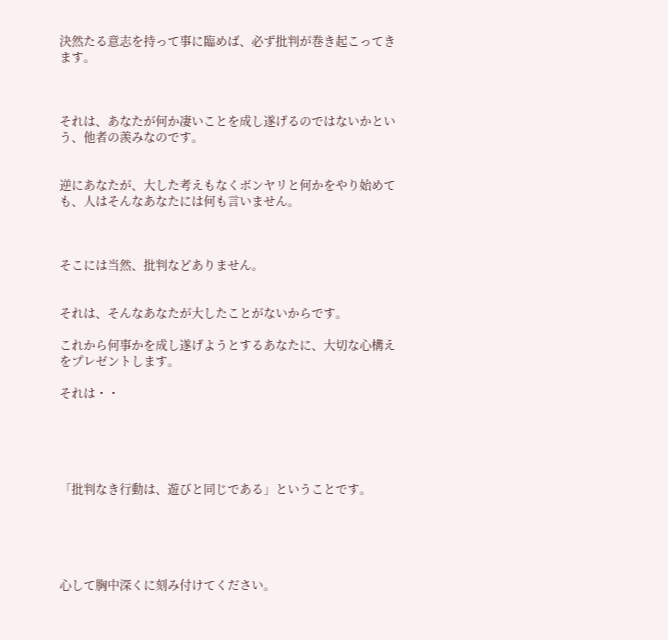決然たる意志を持って事に臨めば、必ず批判が巻き起こってきます。



それは、あなたが何か凄いことを成し遂げるのではないかという、他者の羨みなのです。


逆にあなたが、大した考えもなくボンヤリと何かをやり始めても、人はそんなあなたには何も言いません。



そこには当然、批判などありません。


それは、そんなあなたが大したことがないからです。

これから何事かを成し遂げようとするあなたに、大切な心構えをプレゼントします。

それは・・





「批判なき行動は、遊びと同じである」ということです。





心して胸中深くに刻み付けてください。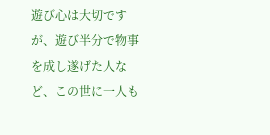遊び心は大切ですが、遊び半分で物事を成し遂げた人など、この世に一人も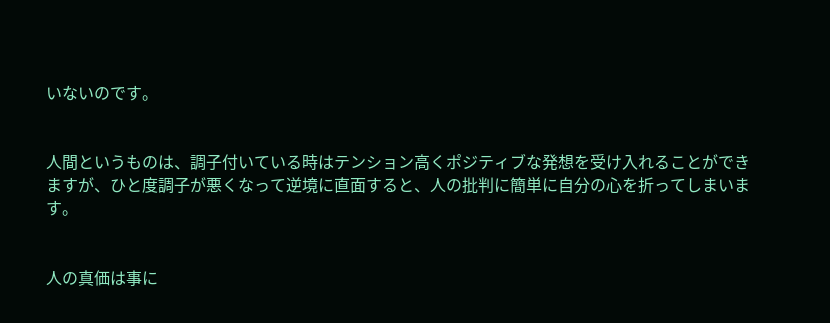いないのです。


人間というものは、調子付いている時はテンション高くポジティブな発想を受け入れることができますが、ひと度調子が悪くなって逆境に直面すると、人の批判に簡単に自分の心を折ってしまいます。


人の真価は事に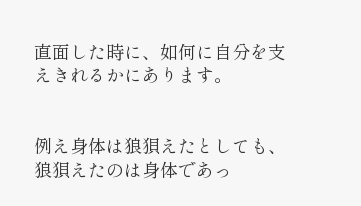直面した時に、如何に自分を支えきれるかにあります。


例え身体は狼狽えたとしても、狼狽えたのは身体であっ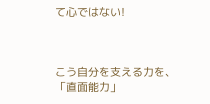て心ではない!



こう自分を支える力を、「直面能力」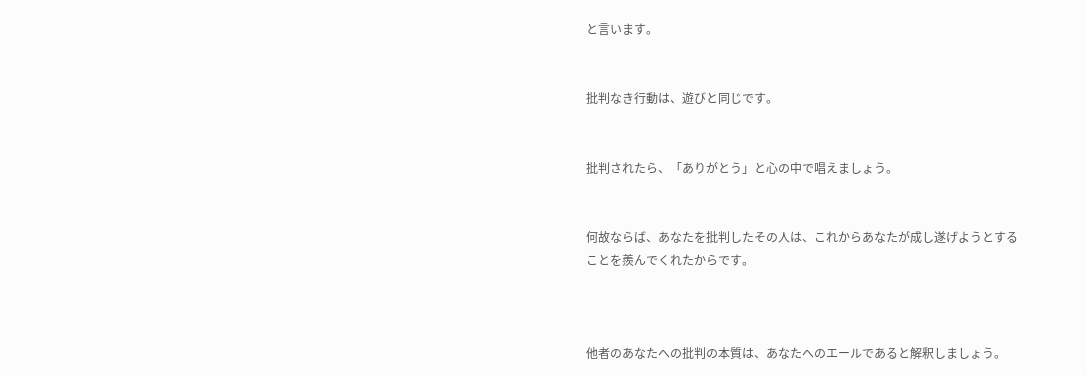と言います。


批判なき行動は、遊びと同じです。


批判されたら、「ありがとう」と心の中で唱えましょう。


何故ならば、あなたを批判したその人は、これからあなたが成し遂げようとすることを羨んでくれたからです。



他者のあなたへの批判の本質は、あなたへのエールであると解釈しましょう。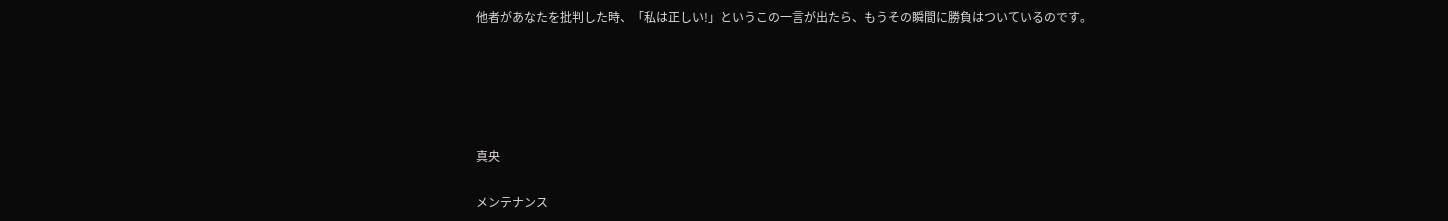他者があなたを批判した時、「私は正しい!」というこの一言が出たら、もうその瞬間に勝負はついているのです。





真央

メンテナンス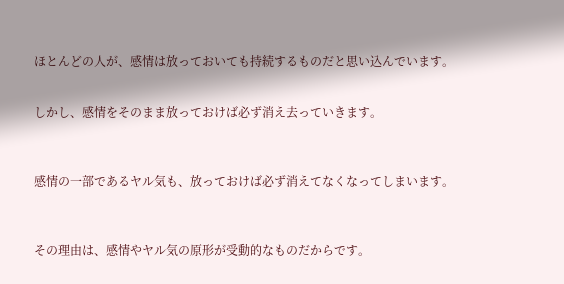ほとんどの人が、感情は放っておいても持続するものだと思い込んでいます。


しかし、感情をそのまま放っておけば必ず消え去っていきます。



感情の一部であるヤル気も、放っておけば必ず消えてなくなってしまいます。



その理由は、感情やヤル気の原形が受動的なものだからです。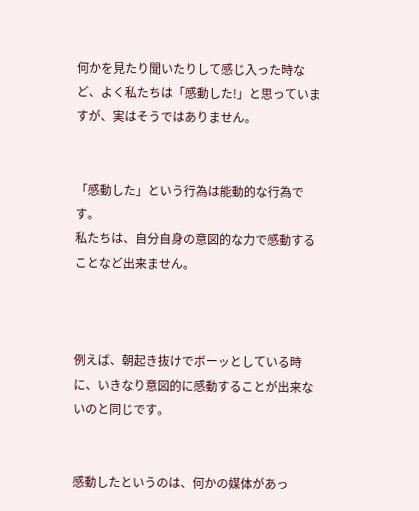何かを見たり聞いたりして感じ入った時など、よく私たちは「感動した!」と思っていますが、実はそうではありません。


「感動した」という行為は能動的な行為です。
私たちは、自分自身の意図的な力で感動することなど出来ません。



例えば、朝起き抜けでボーッとしている時に、いきなり意図的に感動することが出来ないのと同じです。


感動したというのは、何かの媒体があっ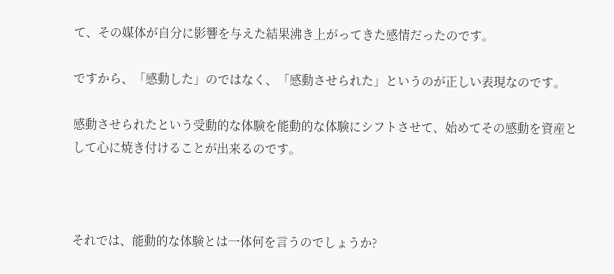て、その媒体が自分に影響を与えた結果沸き上がってきた感情だったのです。

ですから、「感動した」のではなく、「感動させられた」というのが正しい表現なのです。

感動させられたという受動的な体験を能動的な体験にシフトさせて、始めてその感動を資産として心に焼き付けることが出来るのです。



それでは、能動的な体験とは一体何を言うのでしょうか?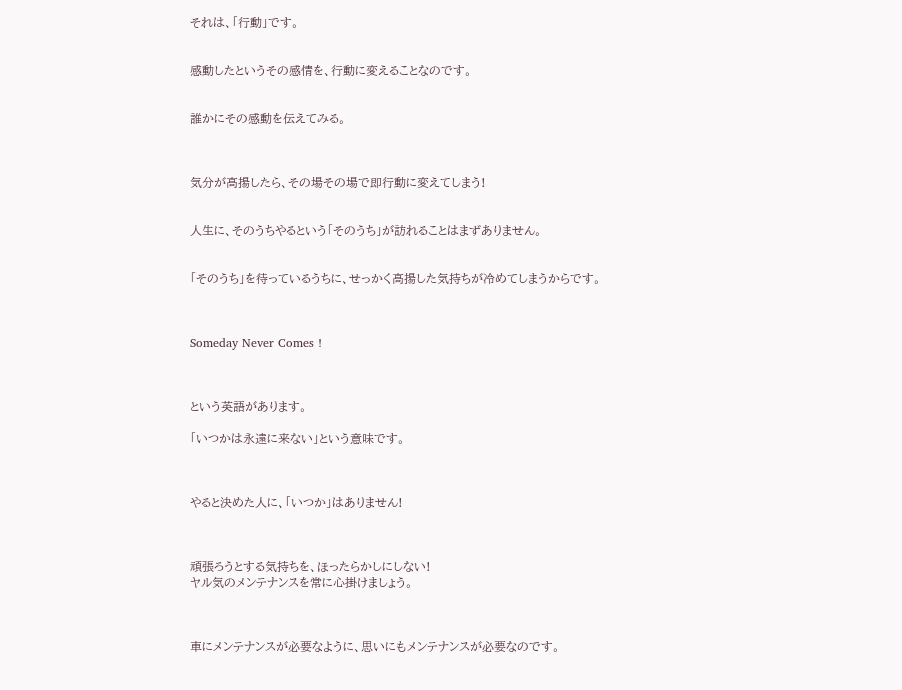それは、「行動」です。


感動したというその感情を、行動に変えることなのです。


誰かにその感動を伝えてみる。



気分が高揚したら、その場その場で即行動に変えてしまう!


人生に、そのうちやるという「そのうち」が訪れることはまずありません。


「そのうち」を待っているうちに、せっかく高揚した気持ちが冷めてしまうからです。



Someday Never Comes !



という英語があります。

「いつかは永遠に来ない」という意味です。



やると決めた人に、「いつか」はありません!



頑張ろうとする気持ちを、ほったらかしにしない!
ヤル気のメンテナンスを常に心掛けましょう。



車にメンテナンスが必要なように、思いにもメンテナンスが必要なのです。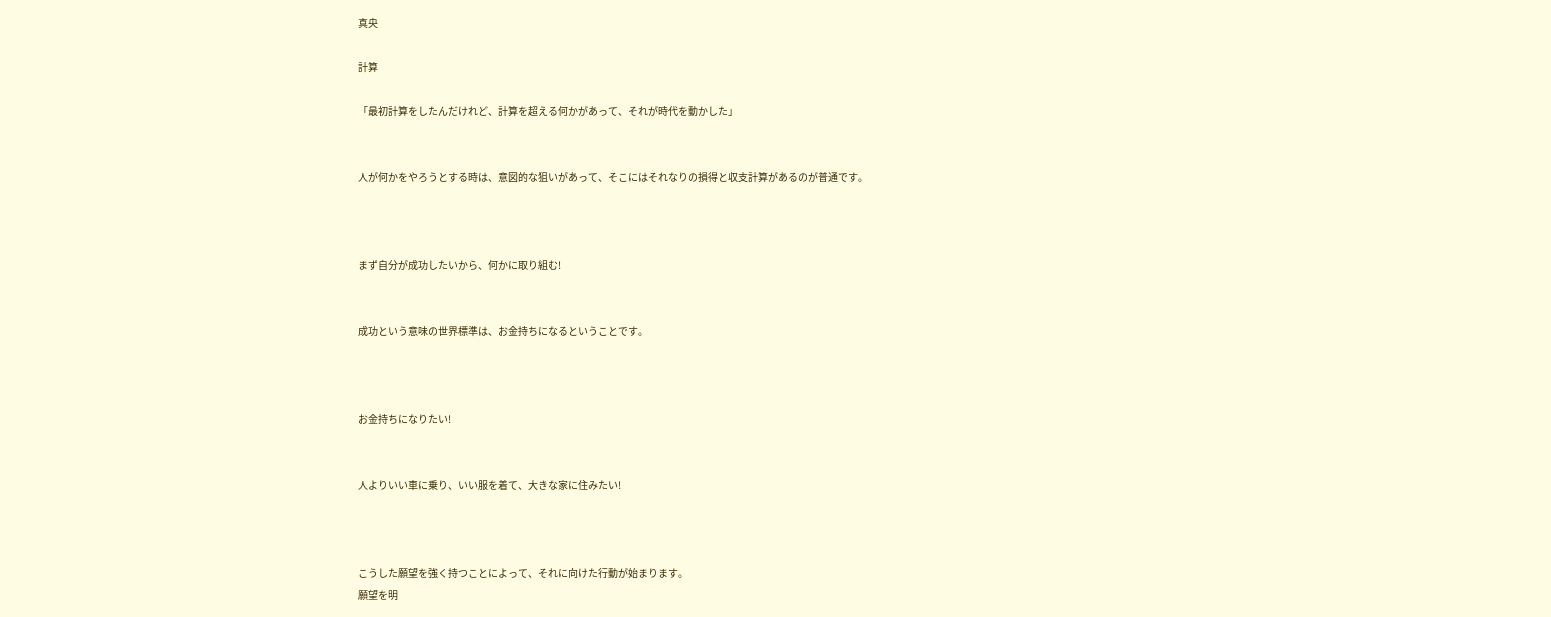真央

計算

「最初計算をしたんだけれど、計算を超える何かがあって、それが時代を動かした」


人が何かをやろうとする時は、意図的な狙いがあって、そこにはそれなりの損得と収支計算があるのが普通です。



まず自分が成功したいから、何かに取り組む!


成功という意味の世界標準は、お金持ちになるということです。



お金持ちになりたい!


人よりいい車に乗り、いい服を着て、大きな家に住みたい!



こうした願望を強く持つことによって、それに向けた行動が始まります。
願望を明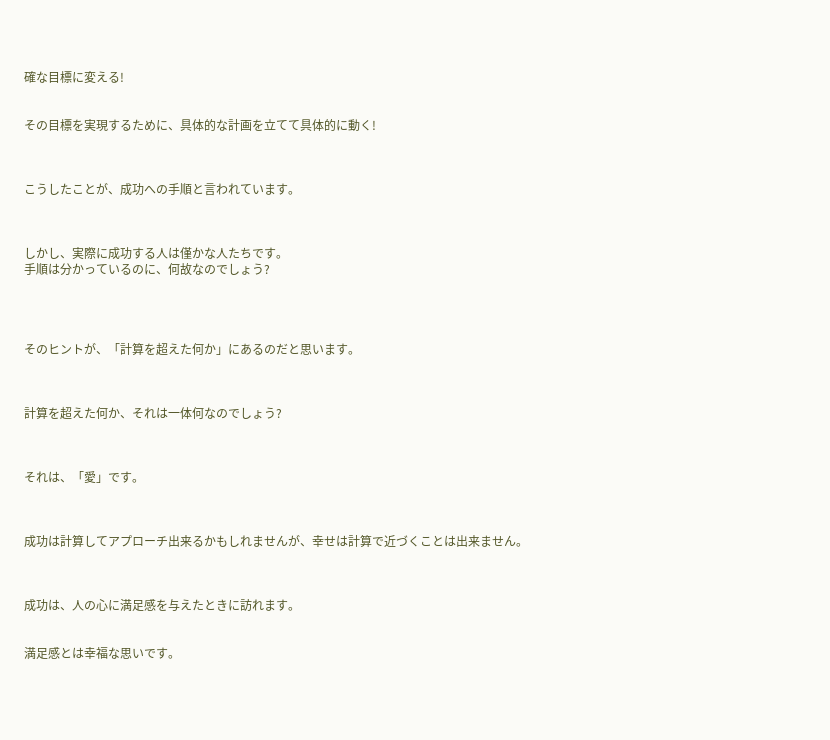確な目標に変える!


その目標を実現するために、具体的な計画を立てて具体的に動く!



こうしたことが、成功への手順と言われています。



しかし、実際に成功する人は僅かな人たちです。
手順は分かっているのに、何故なのでしょう?




そのヒントが、「計算を超えた何か」にあるのだと思います。



計算を超えた何か、それは一体何なのでしょう?



それは、「愛」です。



成功は計算してアプローチ出来るかもしれませんが、幸せは計算で近づくことは出来ません。



成功は、人の心に満足感を与えたときに訪れます。


満足感とは幸福な思いです。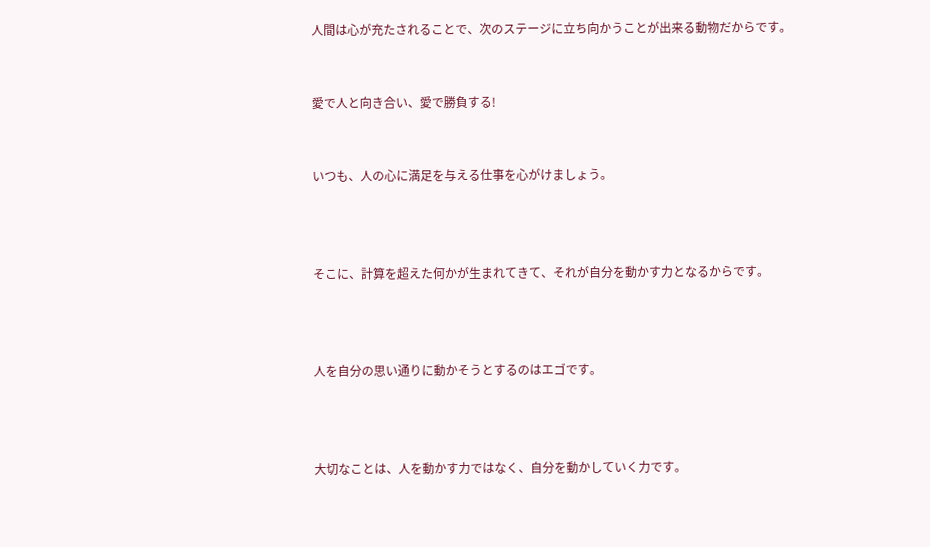人間は心が充たされることで、次のステージに立ち向かうことが出来る動物だからです。


愛で人と向き合い、愛で勝負する!


いつも、人の心に満足を与える仕事を心がけましょう。



そこに、計算を超えた何かが生まれてきて、それが自分を動かす力となるからです。



人を自分の思い通りに動かそうとするのはエゴです。



大切なことは、人を動かす力ではなく、自分を動かしていく力です。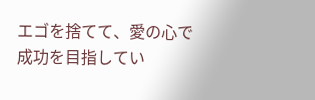エゴを捨てて、愛の心で成功を目指してい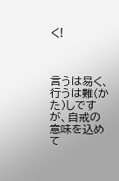く!



言うは易く、行うは難(かた)しですが、自戒の意味を込めて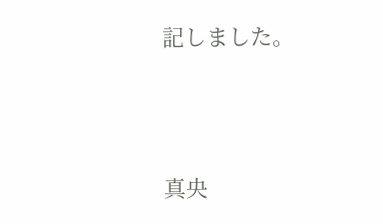記しました。





真央